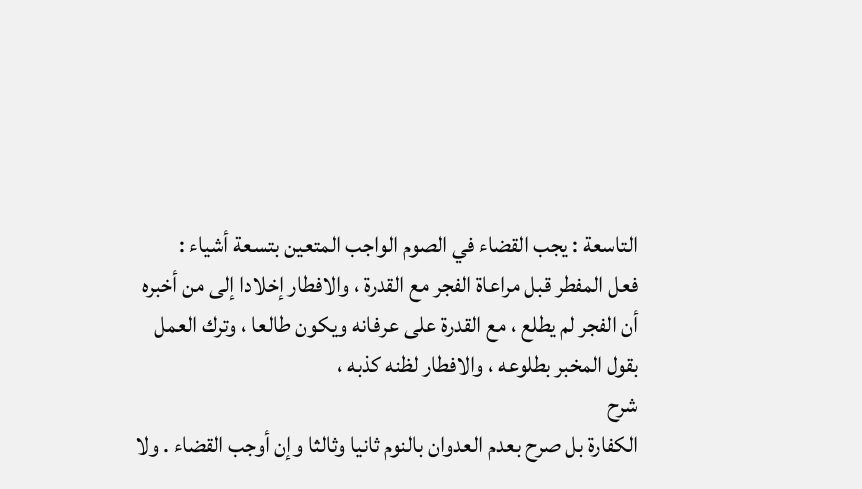التاسعة : يجب القضاء في الصوم الواجب المتعين بتسعة أشياء :
فعل المفطر قبل مراعاة الفجر مع القدرة ، والافطار إخلادا إلى من أخبره
أن الفجر لم يطلع ، مع القدرة على عرفانه ويكون طالعا ، وترك العمل
بقول المخبر بطلوعه ، والافطار لظنه كذبه ،
شرح
الكفارة بل صرح بعدم العدوان بالنوم ثانيا وثالثا وإن أوجب القضاء . ولا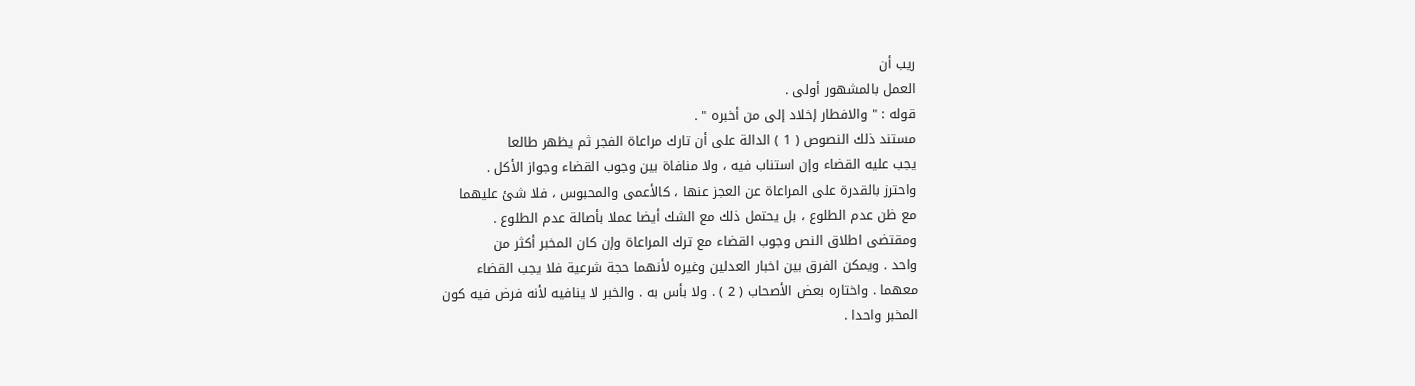ريب أن
العمل بالمشهور أولى .
قوله : " والافطار إخلاد إلى من أخبره " .
مستند ذلك النصوص ( 1 ) الدالة على أن تارك مراعاة الفجر ثم يظهر طالعا
يجب عليه القضاء وإن استناب فيه ، ولا منافاة بين وجوب القضاء وجواز الأكل .
واحترز بالقدرة على المراعاة عن العجز عنها ، كالأعمى والمحبوس ، فلا شئ عليهما
مع ظن عدم الطلوع ، بل يحتمل ذلك مع الشك أيضا عملا بأصالة عدم الطلوع .
ومقتضى اطلاق النص وجوب القضاء مع ترك المراعاة وإن كان المخبر أكثر من
واحد . ويمكن الفرق بين اخبار العدلين وغيره لأنهما حجة شرعية فلا يجب القضاء
معهما . واختاره بعض الأصحاب ( 2 ) . ولا بأس به . والخبر لا ينافيه لأنه فرض فيه كون
المخبر واحدا .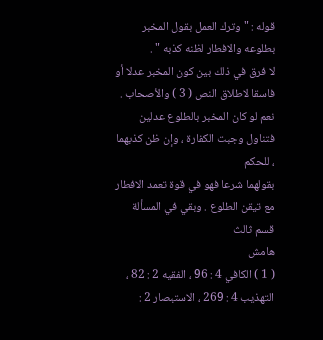قوله : " وترك العمل بقول المخبر بطلوعه والافطار لظنه كذبه " .
لا فرق في ذلك بين كون المخبر عدلا أو فاسقا لاطلاق النص ( 3 ) والأصحاب .
نعم لو كان المخبر بالطلوع عدلين فتناول وجبت الكفارة ، وإن ظن كذبهما ، للحكم
بقولهما شرعا فهو في قوة تعمد الافطار مع تيقن الطلوع . وبقي في المسألة قسم ثالث
هامش
( 1 ) الكافي 4 : 96 ، الفقيه 2 : 82 ، التهذيب 4 : 269 ، الاستبصار 2 :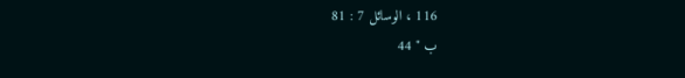116 ، الوسائل 7 : 81
ب " 44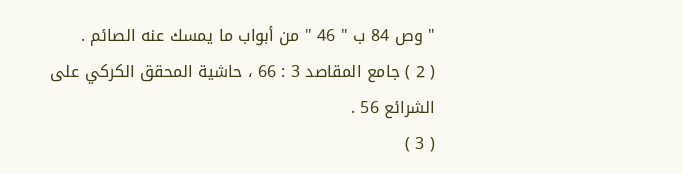" وص 84 ب " 46 " من أبواب ما يمسك عنه الصائم .
( 2 ) جامع المقاصد 3 : 66 ، حاشية المحقق الكركي على الشرائع 56 .
( 3 )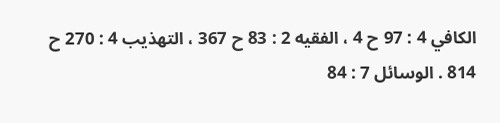الكافي 4 : 97 ح 4 ، الفقيه 2 : 83 ح 367 ، التهذيب 4 : 270 ح 814 . الوسائل 7 : 84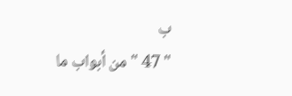ب
" 47 " من أبواب ما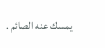يمسك عنه الصائم .